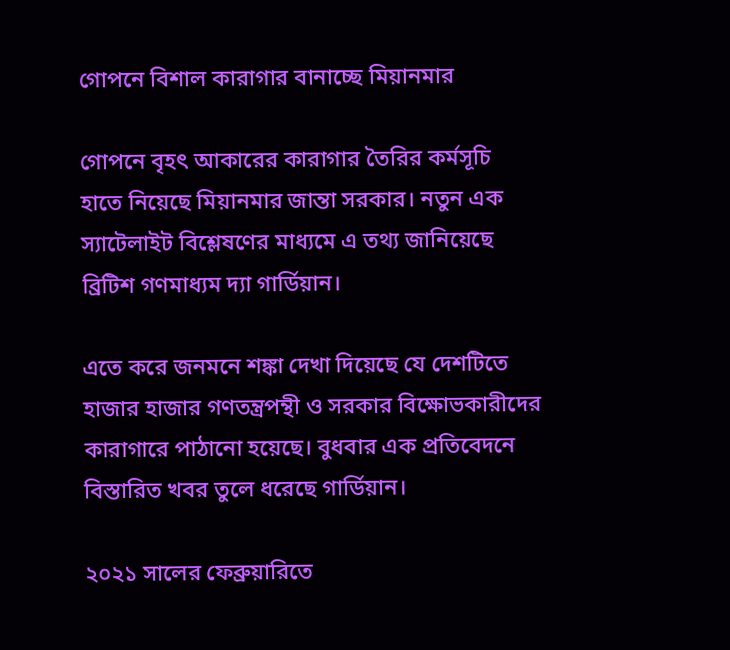গোপনে বিশাল কারাগার বানাচ্ছে মিয়ানমার

গোপনে বৃহৎ আকারের কারাগার তৈরির কর্মসূচি হাতে নিয়েছে মিয়ানমার জান্তা সরকার। নতুন এক স্যাটেলাইট বিশ্লেষণের মাধ্যমে এ তথ্য জানিয়েছে ব্রিটিশ গণমাধ্যম দ্যা গার্ডিয়ান।

এতে করে জনমনে শঙ্কা দেখা দিয়েছে যে দেশটিতে হাজার হাজার গণতন্ত্রপন্থী ও সরকার বিক্ষোভকারীদের কারাগারে পাঠানো হয়েছে। বুধবার এক প্রতিবেদনে বিস্তারিত খবর তুলে ধরেছে গার্ডিয়ান।

২০২১ সালের ফেব্রুয়ারিতে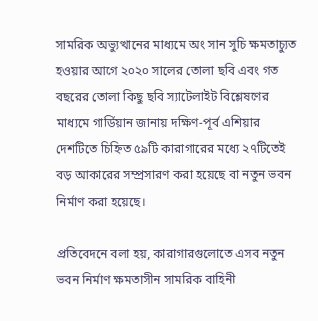সামরিক অভ্যুত্থানের মাধ্যমে অং সান সুচি ক্ষমতাচ্যুত হওয়ার আগে ২০২০ সালের তোলা ছবি এবং গত বছরের তোলা কিছু ছবি স্যাটেলাইট বিশ্লেষণের মাধ্যমে গার্ডিয়ান জানায় দক্ষিণ-পূর্ব এশিয়ার দেশটিতে চিহ্নিত ৫৯টি কারাগারের মধ্যে ২৭টিতেই বড় আকারের সম্প্রসারণ করা হয়েছে বা নতুন ভবন নির্মাণ করা হয়েছে।

প্রতিবেদনে বলা হয়, কারাগারগুলোতে এসব নতুন ভবন নির্মাণ ক্ষমতাসীন সামরিক বাহিনী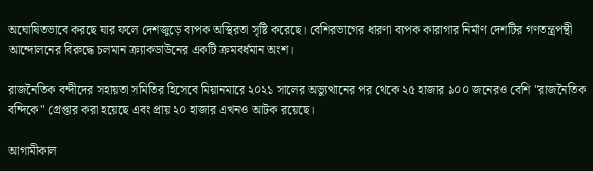অঘোষিতভাবে করছে যার ফলে দেশজুড়ে ব্যপক অস্থিরতা সৃষ্টি করেছে। বেশিরভাগের ধারণা ব্যপক কারাগার নির্মাণ দেশটির গণতন্ত্রপন্থী আন্দোলনের বিরুদ্ধে চলমান ক্র্যাকডাউনের একটি ক্রমবর্ধমান অংশ।

রাজনৈতিক বন্দীদের সহায়তা সমিতির হিসেবে মিয়ানমারে ২০২১ সালের অভ্যুত্থানের পর থেকে ২৫ হাজার ৯০০ জনেরও বেশি "রাজনৈতিক বন্দিকে" গ্রেপ্তার করা হয়েছে এবং প্রায় ২০ হাজার এখনও আটক রয়েছে।

আগামীকাল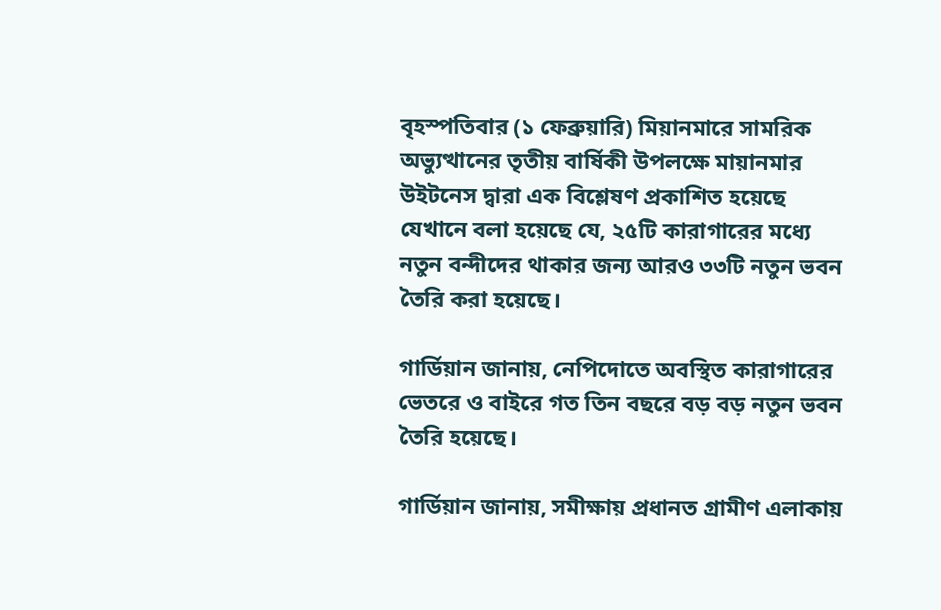বৃহস্পতিবার (১ ফেব্রুয়ারি) মিয়ানমারে সামরিক অভ্যুত্থানের তৃতীয় বার্ষিকী উপলক্ষে মায়ানমার উইটনেস দ্বারা এক বিশ্লেষণ প্রকাশিত হয়েছে যেখানে বলা হয়েছে যে, ২৫টি কারাগারের মধ্যে নতুন বন্দীদের থাকার জন্য আরও ৩৩টি নতুন ভবন তৈরি করা হয়েছে।

গার্ডিয়ান জানায়, নেপিদোতে অবস্থিত কারাগারের ভেতরে ও বাইরে গত তিন বছরে বড় বড় নতুন ভবন তৈরি হয়েছে।

গার্ডিয়ান জানায়, সমীক্ষায় প্রধানত গ্রামীণ এলাকায়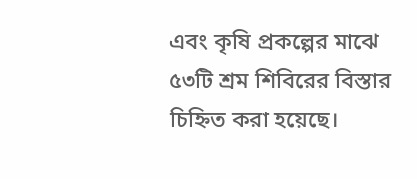এবং কৃষি প্রকল্পের মাঝে ৫৩টি শ্রম শিবিরের বিস্তার চিহ্নিত করা হয়েছে।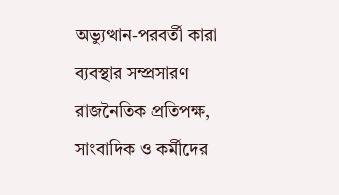অভ্যুত্থান-পরবর্তী কারা ব্যবস্থার সম্প্রসারণ রাজনৈতিক প্রতিপক্ষ, সাংবাদিক ও কর্মীদের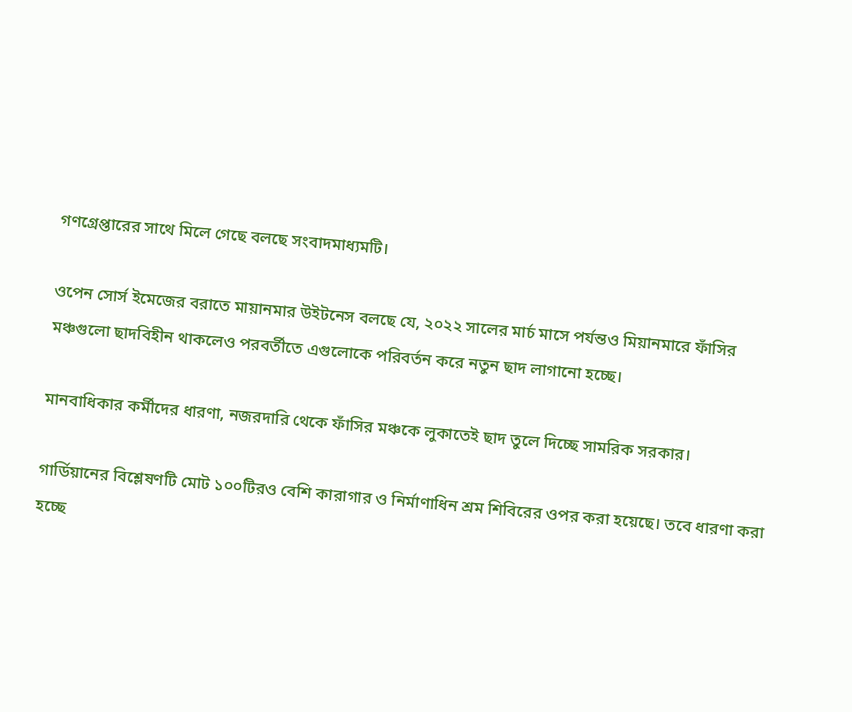গণগ্রেপ্তারের সাথে মিলে গেছে বলছে সংবাদমাধ্যমটি।

ওপেন সোর্স ইমেজের বরাতে মায়ানমার উইটনেস বলছে যে, ২০২২ সালের মার্চ মাসে পর্যন্তও মিয়ানমারে ফাঁসির মঞ্চগুলো ছাদবিহীন থাকলেও পরবর্তীতে এগুলোকে পরিবর্তন করে নতুন ছাদ লাগানো হচ্ছে।

মানবাধিকার কর্মীদের ধারণা, নজরদারি থেকে ফাঁসির মঞ্চকে লুকাতেই ছাদ তুলে দিচ্ছে সামরিক সরকার।

গার্ডিয়ানের বিশ্লেষণটি মোট ১০০টিরও বেশি কারাগার ও নির্মাণাধিন শ্রম শিবিরের ওপর করা হয়েছে। তবে ধারণা করা হচ্ছে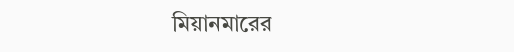মিয়ানমারের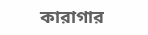কারাগার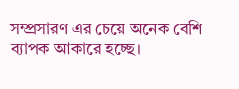সম্প্রসারণ এর চেয়ে অনেক বেশি ব্যাপক আকারে হচ্ছে।